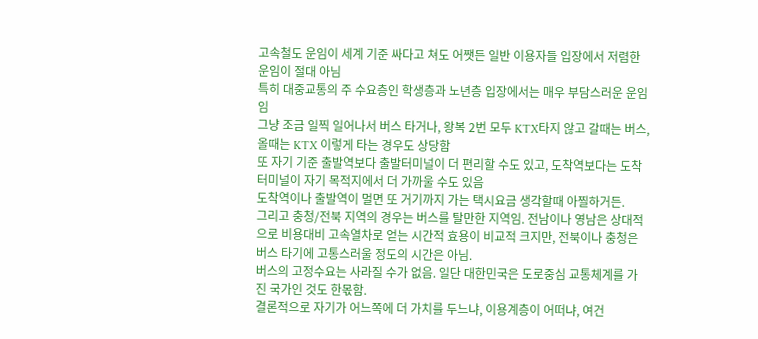고속철도 운임이 세계 기준 싸다고 쳐도 어쨋든 일반 이용자들 입장에서 저렴한 운임이 절대 아님
특히 대중교통의 주 수요층인 학생층과 노년층 입장에서는 매우 부담스러운 운임임
그냥 조금 일찍 일어나서 버스 타거나, 왕복 2번 모두 KTX타지 않고 갈때는 버스, 올때는 KTX 이렇게 타는 경우도 상당함
또 자기 기준 출발역보다 출발터미널이 더 편리할 수도 있고, 도착역보다는 도착터미널이 자기 목적지에서 더 가까울 수도 있음
도착역이나 출발역이 멀면 또 거기까지 가는 택시요금 생각할때 아찔하거든.
그리고 충청/전북 지역의 경우는 버스를 탈만한 지역임. 전남이나 영남은 상대적으로 비용대비 고속열차로 얻는 시간적 효용이 비교적 크지만, 전북이나 충청은 버스 타기에 고통스러울 정도의 시간은 아님.
버스의 고정수요는 사라질 수가 없음. 일단 대한민국은 도로중심 교통체계를 가진 국가인 것도 한몫함.
결론적으로 자기가 어느쪽에 더 가치를 두느냐, 이용계층이 어떠냐, 여건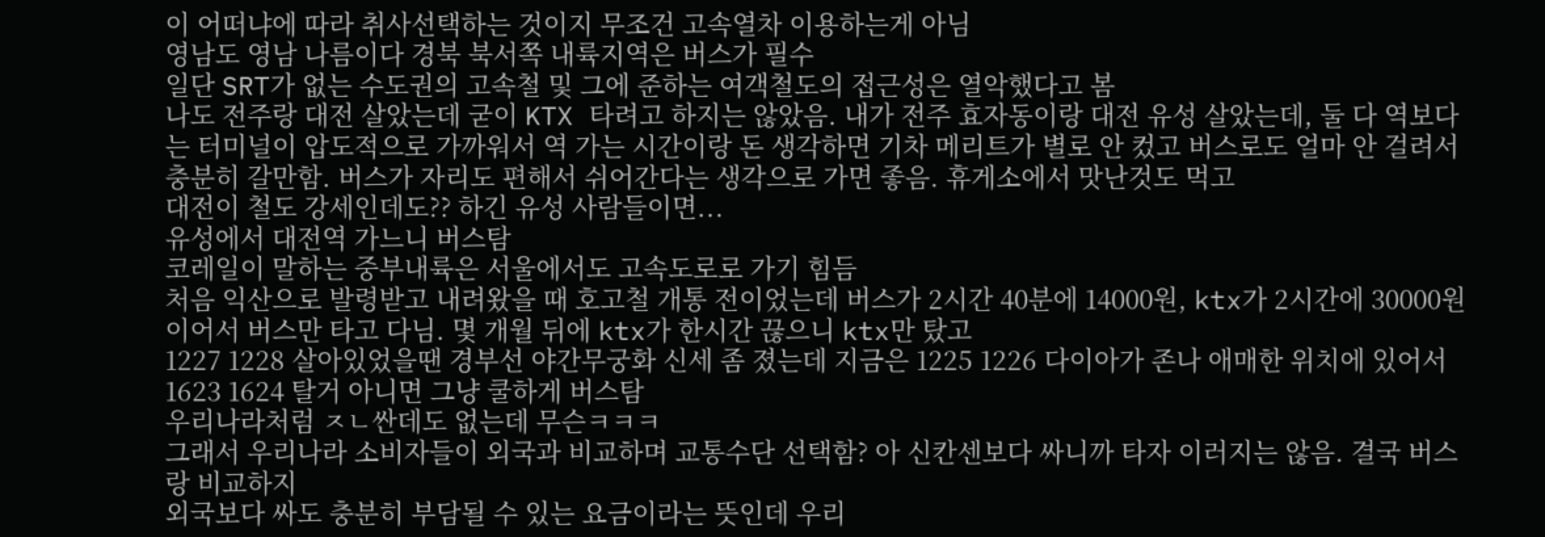이 어떠냐에 따라 취사선택하는 것이지 무조건 고속열차 이용하는게 아님
영남도 영남 나름이다 경북 북서쪽 내륙지역은 버스가 필수
일단 SRT가 없는 수도권의 고속철 및 그에 준하는 여객철도의 접근성은 열악했다고 봄
나도 전주랑 대전 살았는데 굳이 KTX 타려고 하지는 않았음. 내가 전주 효자동이랑 대전 유성 살았는데, 둘 다 역보다는 터미널이 압도적으로 가까워서 역 가는 시간이랑 돈 생각하면 기차 메리트가 별로 안 컸고 버스로도 얼마 안 걸려서 충분히 갈만함. 버스가 자리도 편해서 쉬어간다는 생각으로 가면 좋음. 휴게소에서 맛난것도 먹고
대전이 철도 강세인데도?? 하긴 유성 사람들이면...
유성에서 대전역 가느니 버스탐
코레일이 말하는 중부내륙은 서울에서도 고속도로로 가기 힘듬
처음 익산으로 발령받고 내려왔을 때 호고철 개통 전이었는데 버스가 2시간 40분에 14000원, ktx가 2시간에 30000원이어서 버스만 타고 다님. 몇 개월 뒤에 ktx가 한시간 끊으니 ktx만 탔고
1227 1228 살아있었을땐 경부선 야간무궁화 신세 좀 졌는데 지금은 1225 1226 다이아가 존나 애매한 위치에 있어서 1623 1624 탈거 아니면 그냥 쿨하게 버스탐
우리나라처럼 ㅈㄴ싼데도 없는데 무슨ㅋㅋㅋ
그래서 우리나라 소비자들이 외국과 비교하며 교통수단 선택함? 아 신칸센보다 싸니까 타자 이러지는 않음. 결국 버스랑 비교하지
외국보다 싸도 충분히 부담될 수 있는 요금이라는 뜻인데 우리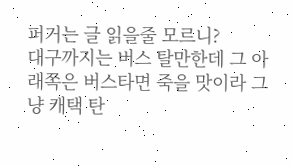퍼거는 글 읽을줄 모르니?
대구까지는 버스 탈만한데 그 아래쪽은 버스타면 죽을 맛이라 그냥 캐택 탄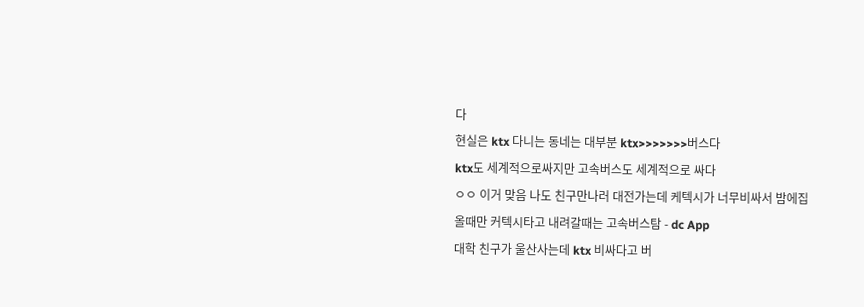다
현실은 ktx 다니는 동네는 대부분 ktx>>>>>>>버스다
ktx도 세계적으로싸지만 고속버스도 세계적으로 싸다
ㅇㅇ 이거 맞음 나도 친구만나러 대전가는데 케텍시가 너무비싸서 밤에집올때만 커텍시타고 내려갈때는 고속버스탐 - dc App
대학 친구가 울산사는데 ktx 비싸다고 버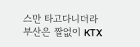스만 타고다니더라
부산은 짤없이 KTX